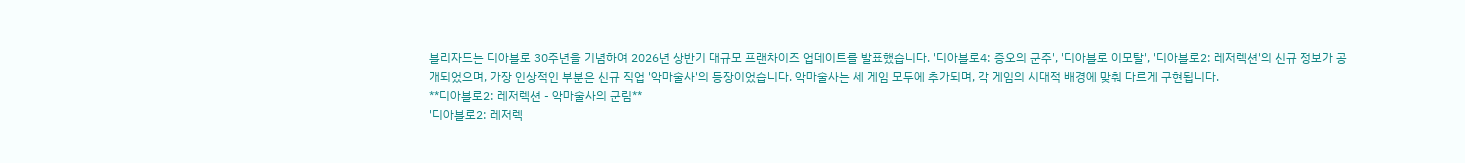블리자드는 디아블로 30주년을 기념하여 2026년 상반기 대규모 프랜차이즈 업데이트를 발표했습니다. '디아블로4: 증오의 군주', '디아블로 이모탈', '디아블로2: 레저렉션'의 신규 정보가 공개되었으며, 가장 인상적인 부분은 신규 직업 '악마술사'의 등장이었습니다. 악마술사는 세 게임 모두에 추가되며, 각 게임의 시대적 배경에 맞춰 다르게 구현됩니다.
**디아블로2: 레저렉션 - 악마술사의 군림**
'디아블로2: 레저렉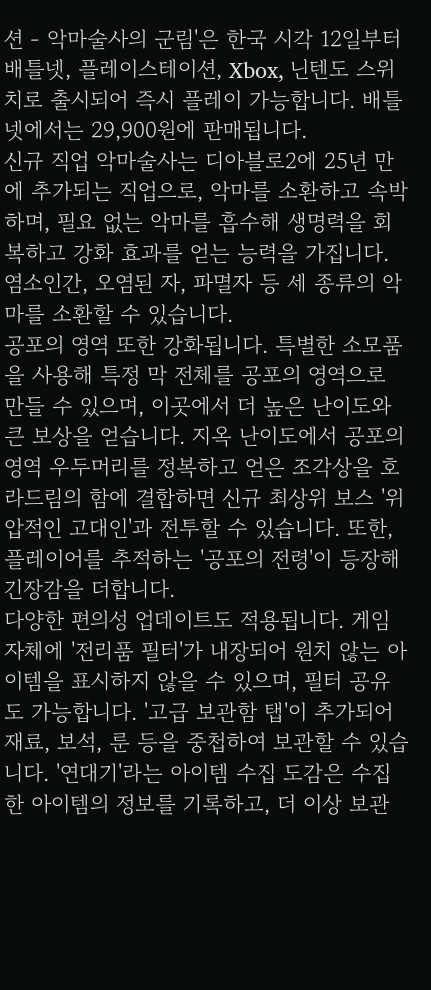션 - 악마술사의 군림'은 한국 시각 12일부터 배틀넷, 플레이스테이션, Xbox, 닌텐도 스위치로 출시되어 즉시 플레이 가능합니다. 배틀넷에서는 29,900원에 판매됩니다.
신규 직업 악마술사는 디아블로2에 25년 만에 추가되는 직업으로, 악마를 소환하고 속박하며, 필요 없는 악마를 흡수해 생명력을 회복하고 강화 효과를 얻는 능력을 가집니다. 염소인간, 오염된 자, 파멸자 등 세 종류의 악마를 소환할 수 있습니다.
공포의 영역 또한 강화됩니다. 특별한 소모품을 사용해 특정 막 전체를 공포의 영역으로 만들 수 있으며, 이곳에서 더 높은 난이도와 큰 보상을 얻습니다. 지옥 난이도에서 공포의 영역 우두머리를 정복하고 얻은 조각상을 호라드림의 함에 결합하면 신규 최상위 보스 '위압적인 고대인'과 전투할 수 있습니다. 또한, 플레이어를 추적하는 '공포의 전령'이 등장해 긴장감을 더합니다.
다양한 편의성 업데이트도 적용됩니다. 게임 자체에 '전리품 필터'가 내장되어 원치 않는 아이템을 표시하지 않을 수 있으며, 필터 공유도 가능합니다. '고급 보관함 탭'이 추가되어 재료, 보석, 룬 등을 중첩하여 보관할 수 있습니다. '연대기'라는 아이템 수집 도감은 수집한 아이템의 정보를 기록하고, 더 이상 보관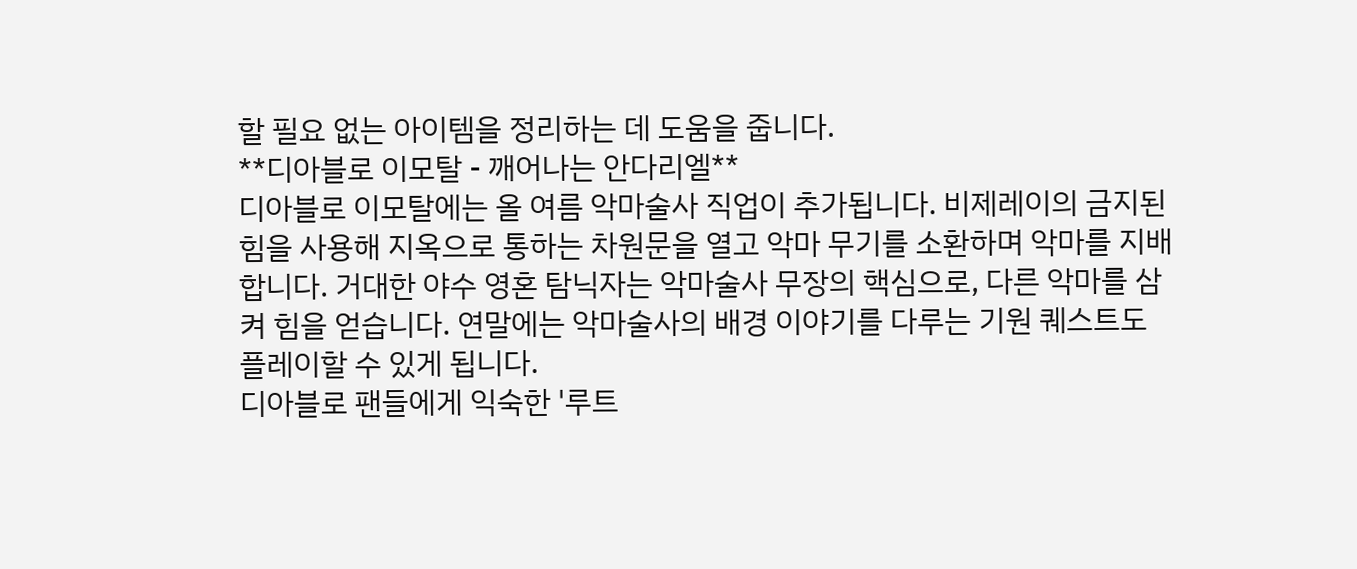할 필요 없는 아이템을 정리하는 데 도움을 줍니다.
**디아블로 이모탈 - 깨어나는 안다리엘**
디아블로 이모탈에는 올 여름 악마술사 직업이 추가됩니다. 비제레이의 금지된 힘을 사용해 지옥으로 통하는 차원문을 열고 악마 무기를 소환하며 악마를 지배합니다. 거대한 야수 영혼 탐닉자는 악마술사 무장의 핵심으로, 다른 악마를 삼켜 힘을 얻습니다. 연말에는 악마술사의 배경 이야기를 다루는 기원 퀘스트도 플레이할 수 있게 됩니다.
디아블로 팬들에게 익숙한 '루트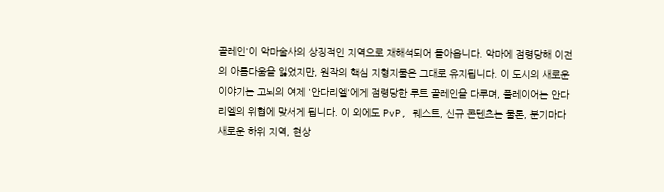골레인'이 악마술사의 상징적인 지역으로 재해석되어 돌아옵니다. 악마에 점령당해 이전의 아름다움을 잃었지만, 원작의 핵심 지형지물은 그대로 유지됩니다. 이 도시의 새로운 이야기는 고뇌의 여제 '안다리엘'에게 점령당한 루트 골레인을 다루며, 플레이어는 안다리엘의 위협에 맞서게 됩니다. 이 외에도 PvP, 퀘스트, 신규 콘텐츠는 물론, 분기마다 새로운 하위 지역, 현상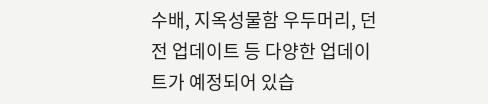수배, 지옥성물함 우두머리, 던전 업데이트 등 다양한 업데이트가 예정되어 있습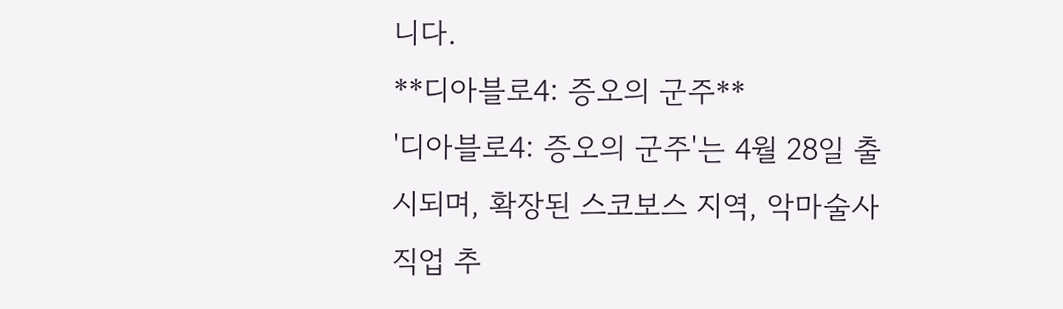니다.
**디아블로4: 증오의 군주**
'디아블로4: 증오의 군주'는 4월 28일 출시되며, 확장된 스코보스 지역, 악마술사 직업 추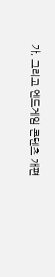가, 그리고 엔드게임 콘텐츠 개편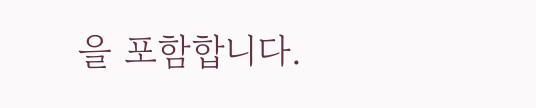을 포함합니다.